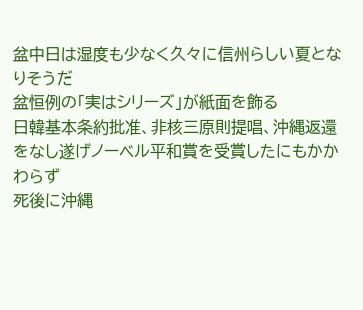盆中日は湿度も少なく久々に信州らしい夏となりそうだ
盆恒例の「実はシリーズ」が紙面を飾る
日韓基本条約批准、非核三原則提唱、沖縄返還
をなし遂げノーベル平和賞を受賞したにもかかわらず
死後に沖縄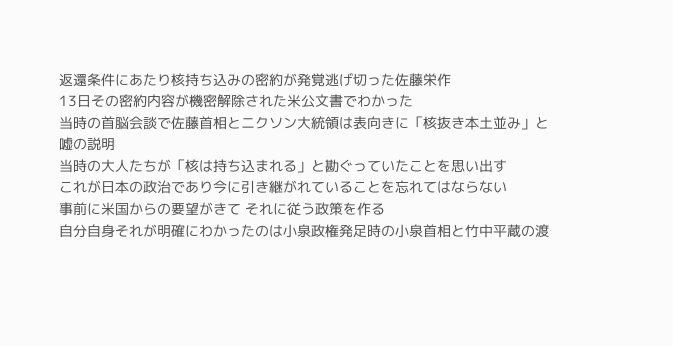返還条件にあたり核持ち込みの密約が発覚逃げ切った佐藤栄作
13日その密約内容が機密解除された米公文書でわかった
当時の首脳会談で佐藤首相とニクソン大統領は表向きに「核抜き本土並み」と嘘の説明
当時の大人たちが「核は持ち込まれる」と勘ぐっていたことを思い出す
これが日本の政治であり今に引き継がれていることを忘れてはならない
事前に米国からの要望がきて それに従う政策を作る
自分自身それが明確にわかったのは小泉政権発足時の小泉首相と竹中平蔵の渡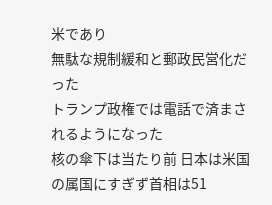米であり
無駄な規制緩和と郵政民営化だった
トランプ政権では電話で済まされるようになった
核の傘下は当たり前 日本は米国の属国にすぎず首相は51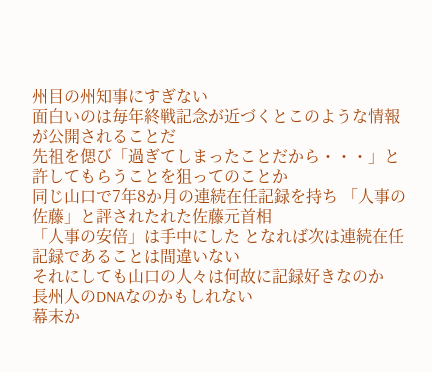州目の州知事にすぎない
面白いのは毎年終戦記念が近づくとこのような情報が公開されることだ
先祖を偲び「過ぎてしまったことだから・・・」と許してもらうことを狙ってのことか
同じ山口で7年8か月の連続在任記録を持ち 「人事の佐藤」と評されたれた佐藤元首相
「人事の安倍」は手中にした となれば次は連続在任記録であることは間違いない
それにしても山口の人々は何故に記録好きなのか
長州人のDNAなのかもしれない
幕末か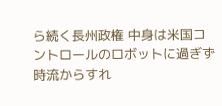ら続く長州政権 中身は米国コントロールのロボットに過ぎず
時流からすれ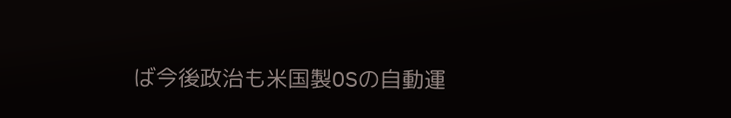ば今後政治も米国製OSの自動運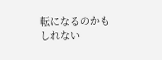転になるのかもしれない